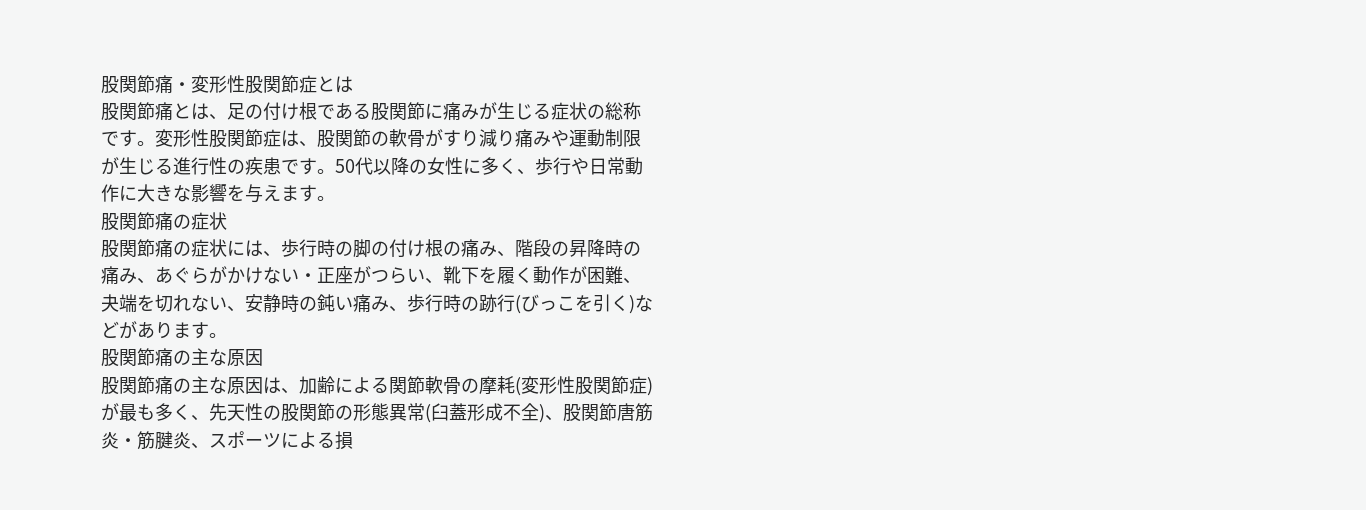股関節痛・変形性股関節症とは
股関節痛とは、足の付け根である股関節に痛みが生じる症状の総称です。変形性股関節症は、股関節の軟骨がすり減り痛みや運動制限が生じる進行性の疾患です。50代以降の女性に多く、歩行や日常動作に大きな影響を与えます。
股関節痛の症状
股関節痛の症状には、歩行時の脚の付け根の痛み、階段の昇降時の痛み、あぐらがかけない・正座がつらい、靴下を履く動作が困難、夬端を切れない、安静時の鈍い痛み、歩行時の跡行(びっこを引く)などがあります。
股関節痛の主な原因
股関節痛の主な原因は、加齢による関節軟骨の摩耗(変形性股関節症)が最も多く、先天性の股関節の形態異常(臼蓋形成不全)、股関節唐筋炎・筋腱炎、スポーツによる損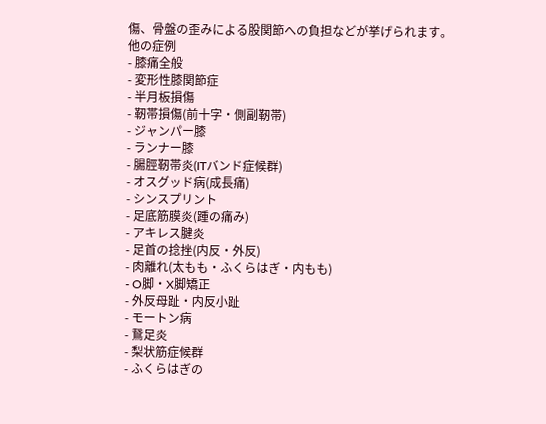傷、骨盤の歪みによる股関節への負担などが挙げられます。
他の症例
- 膝痛全般
- 変形性膝関節症
- 半月板損傷
- 靭帯損傷(前十字・側副靭帯)
- ジャンパー膝
- ランナー膝
- 腸脛靭帯炎(ITバンド症候群)
- オスグッド病(成長痛)
- シンスプリント
- 足底筋膜炎(踵の痛み)
- アキレス腱炎
- 足首の捻挫(内反・外反)
- 肉離れ(太もも・ふくらはぎ・内もも)
- O脚・X脚矯正
- 外反母趾・内反小趾
- モートン病
- 鵞足炎
- 梨状筋症候群
- ふくらはぎの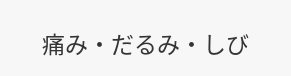痛み・だるみ・しび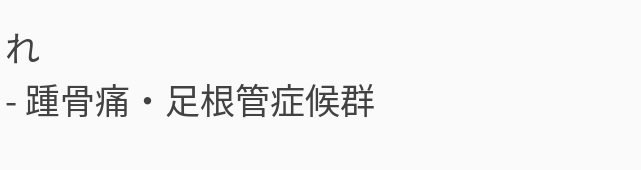れ
- 踵骨痛・足根管症候群